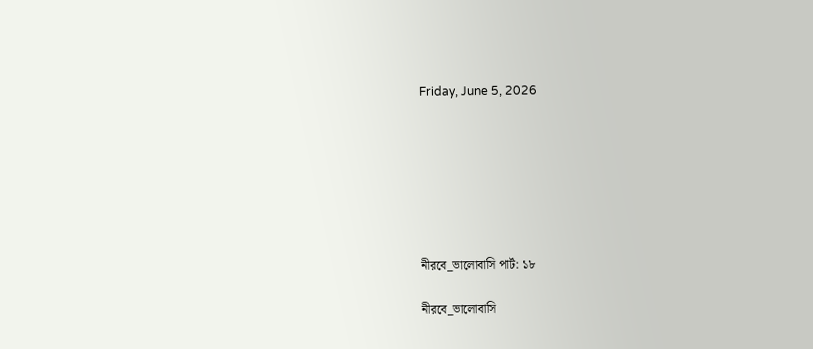Friday, June 5, 2026







নীরবে_ভালোবাসি পার্ট: ১৮

নীরবে_ভালোবাসি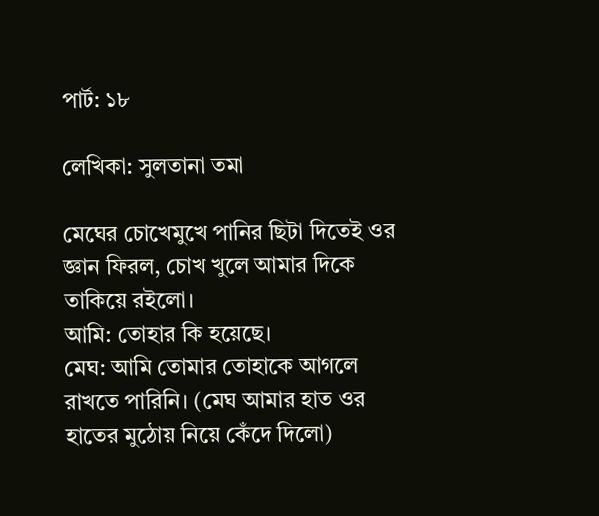পার্ট: ১৮

লেখিকা: সুলতানা তমা

মেঘের চোখেমুখে পানির ছিটা দিতেই ওর জ্ঞান ফিরল, চোখ খুলে আমার দিকে তাকিয়ে রইলো।
আমি: তোহার কি হয়েছে।
মেঘ: আমি তোমার তোহাকে আগলে রাখতে পারিনি। (মেঘ আমার হাত ওর হাতের মুঠোয় নিয়ে কেঁদে দিলো)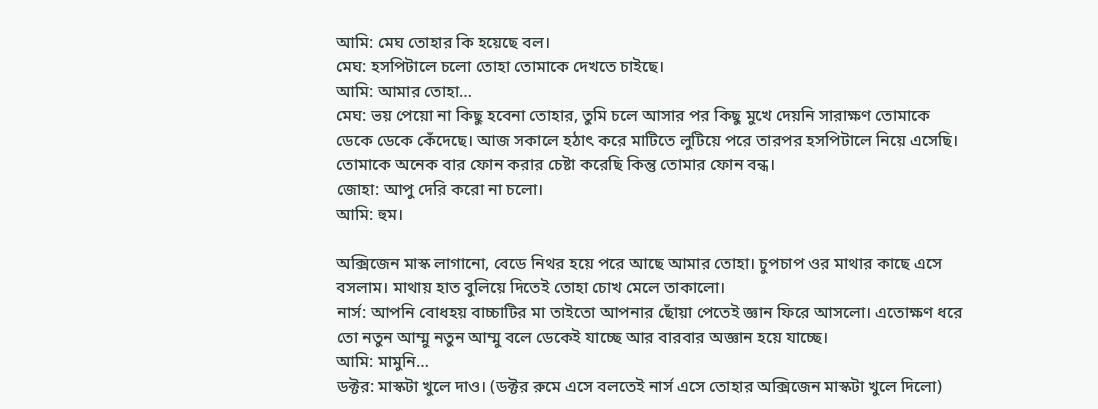আমি: মেঘ তোহার কি হয়েছে বল।
মেঘ: হসপিটালে চলো তোহা তোমাকে দেখতে চাইছে।
আমি: আমার তোহা…
মেঘ: ভয় পেয়ো না কিছু হবেনা তোহার, তুমি চলে আসার পর কিছু মুখে দেয়নি সারাক্ষণ তোমাকে ডেকে ডেকে কেঁদেছে। আজ সকালে হঠাৎ করে মাটিতে লুটিয়ে পরে তারপর হসপিটালে নিয়ে এসেছি। তোমাকে অনেক বার ফোন করার চেষ্টা করেছি কিন্তু তোমার ফোন বন্ধ।
জোহা: আপু দেরি করো না চলো।
আমি: হুম।

অক্সিজেন মাস্ক লাগানো, বেডে নিথর হয়ে পরে আছে আমার তোহা। চুপচাপ ওর মাথার কাছে এসে বসলাম। মাথায় হাত বুলিয়ে দিতেই তোহা চোখ মেলে তাকালো।
নার্স: আপনি বোধহয় বাচ্চাটির মা তাইতো আপনার ছোঁয়া পেতেই জ্ঞান ফিরে আসলো। এতোক্ষণ ধরে তো নতুন আম্মু নতুন আম্মু বলে ডেকেই যাচ্ছে আর বারবার অজ্ঞান হয়ে যাচ্ছে।
আমি: মামুনি…
ডক্টর: মাস্কটা খুলে দাও। (ডক্টর রুমে এসে বলতেই নার্স এসে তোহার অক্সিজেন মাস্কটা খুলে দিলো)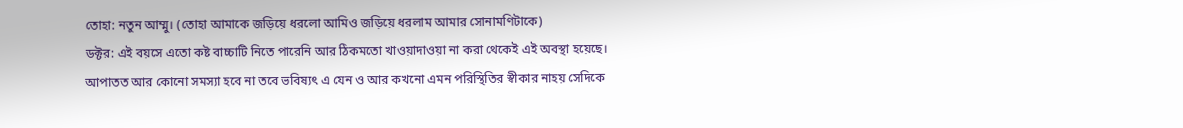তোহা: নতুন আম্মু। (তোহা আমাকে জড়িয়ে ধরলো আমিও জড়িয়ে ধরলাম আমার সোনামণিটাকে)
ডক্টর: এই বয়সে এতো কষ্ট বাচ্চাটি নিতে পারেনি আর ঠিকমতো খাওয়াদাওয়া না করা থেকেই এই অবস্থা হয়েছে। আপাতত আর কোনো সমস্যা হবে না তবে ভবিষ্যৎ এ যেন ও আর কখনো এমন পরিস্থিতির স্বীকার নাহয় সেদিকে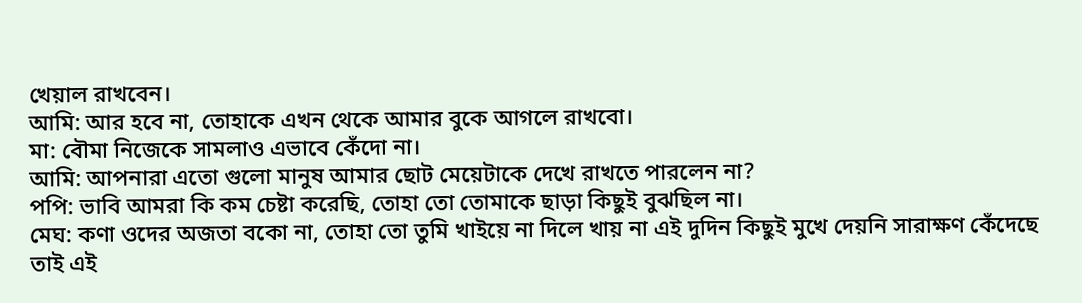খেয়াল রাখবেন।
আমি: আর হবে না, তোহাকে এখন থেকে আমার বুকে আগলে রাখবো।
মা: বৌমা নিজেকে সামলাও এভাবে কেঁদো না।
আমি: আপনারা এতো গুলো মানুষ আমার ছোট মেয়েটাকে দেখে রাখতে পারলেন না?
পপি: ভাবি আমরা কি কম চেষ্টা করেছি, তোহা তো তোমাকে ছাড়া কিছুই বুঝছিল না।
মেঘ: কণা ওদের অজতা বকো না, তোহা তো তুমি খাইয়ে না দিলে খায় না এই দুদিন কিছুই মুখে দেয়নি সারাক্ষণ কেঁদেছে তাই এই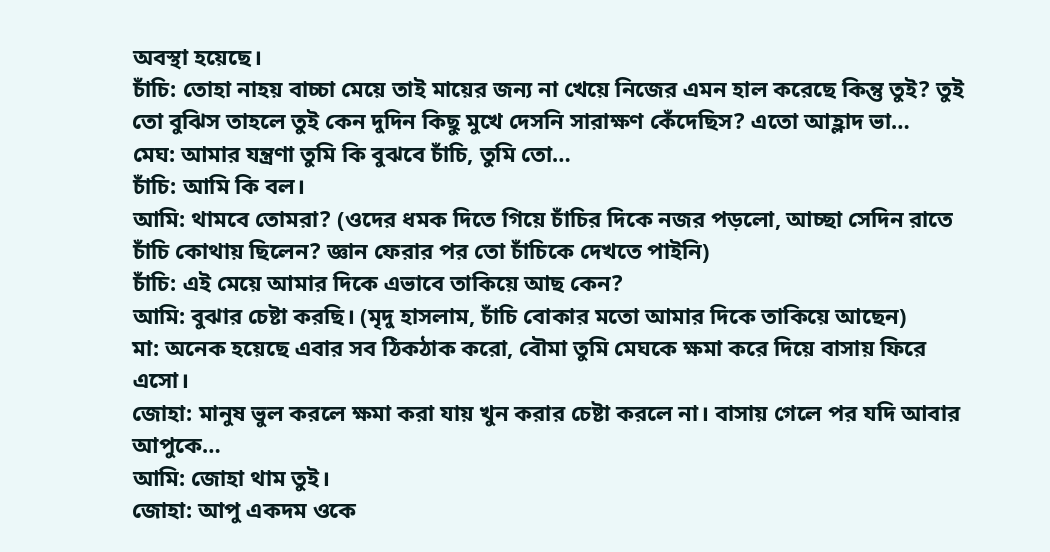অবস্থা হয়েছে।
চাঁচি: তোহা নাহয় বাচ্চা মেয়ে তাই মায়ের জন্য না খেয়ে নিজের এমন হাল করেছে কিন্তু তুই? তুই তো বুঝিস তাহলে তুই কেন দুদিন কিছু মুখে দেসনি সারাক্ষণ কেঁদেছিস? এতো আহ্লাদ ভা…
মেঘ: আমার যন্ত্রণা তুমি কি বুঝবে চাঁচি, তুমি তো…
চাঁচি: আমি কি বল।
আমি: থামবে তোমরা? (ওদের ধমক দিতে গিয়ে চাঁচির দিকে নজর পড়লো, আচ্ছা সেদিন রাতে চাঁচি কোথায় ছিলেন? জ্ঞান ফেরার পর তো চাঁচিকে দেখতে পাইনি)
চাঁচি: এই মেয়ে আমার দিকে এভাবে তাকিয়ে আছ কেন?
আমি: বুঝার চেষ্টা করছি। (মৃদু হাসলাম, চাঁচি বোকার মতো আমার দিকে তাকিয়ে আছেন)
মা: অনেক হয়েছে এবার সব ঠিকঠাক করো, বৌমা তুমি মেঘকে ক্ষমা করে দিয়ে বাসায় ফিরে এসো।
জোহা: মানুষ ভুল করলে ক্ষমা করা যায় খুন করার চেষ্টা করলে না। বাসায় গেলে পর যদি আবার আপুকে…
আমি: জোহা থাম তুই।
জোহা: আপু একদম ওকে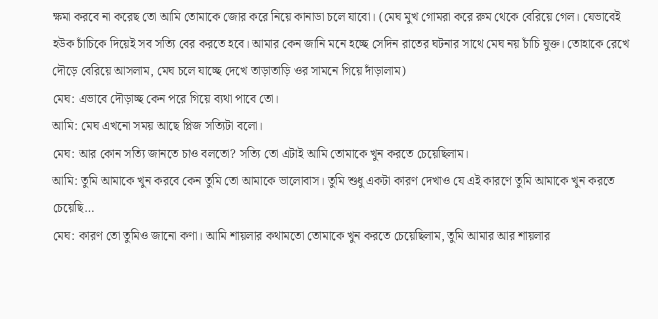ক্ষমা করবে না করেছ তো আমি তোমাকে জোর করে নিয়ে কানাডা চলে যাবো। (মেঘ মুখ গোমরা করে রুম থেকে বেরিয়ে গেল। যেভাবেই হউক চাঁচিকে দিয়েই সব সত্যি বের করতে হবে। আমার কেন জানি মনে হচ্ছে সেদিন রাতের ঘটনার সাথে মেঘ নয় চাঁচি যুক্ত। তোহাকে রেখে দৌড়ে বেরিয়ে আসলাম, মেঘ চলে যাচ্ছে দেখে তাড়াতাড়ি ওর সামনে গিয়ে দাঁড়ালাম)
মেঘ: এভাবে দৌড়াচ্ছ কেন পরে গিয়ে ব্যথা পাবে তো।
আমি: মেঘ এখনো সময় আছে প্লিজ সত্যিটা বলো।
মেঘ: আর কোন সত্যি জানতে চাও বলতো? সত্যি তো এটাই আমি তোমাকে খুন করতে চেয়েছিলাম।
আমি: তুমি আমাকে খুন করবে কেন তুমি তো আমাকে ভালোবাস। তুমি শুধু একটা কারণ দেখাও যে এই কারণে তুমি আমাকে খুন করতে চেয়েছি…
মেঘ: কারণ তো তুমিও জানো কণা। আমি শায়লার কথামতো তোমাকে খুন করতে চেয়েছিলাম, তুমি আমার আর শায়লার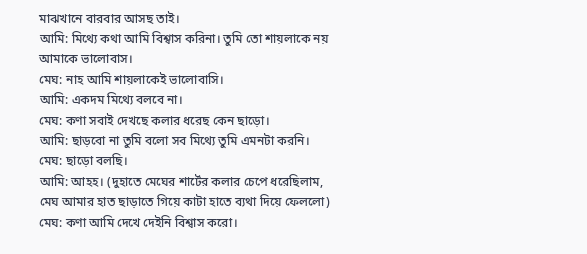মাঝখানে বারবার আসছ তাই।
আমি: মিথ্যে কথা আমি বিশ্বাস করিনা। তুমি তো শায়লাকে নয় আমাকে ভালোবাস।
মেঘ: নাহ আমি শায়লাকেই ভালোবাসি।
আমি: একদম মিথ্যে বলবে না।
মেঘ: কণা সবাই দেখছে কলার ধরেছ কেন ছাড়ো।
আমি: ছাড়বো না তুমি বলো সব মিথ্যে তুমি এমনটা করনি।
মেঘ: ছাড়ো বলছি।
আমি: আহহ। (দুহাতে মেঘের শার্টের কলার চেপে ধরেছিলাম, মেঘ আমার হাত ছাড়াতে গিয়ে কাটা হাতে ব্যথা দিয়ে ফেললো)
মেঘ: কণা আমি দেখে দেইনি বিশ্বাস করো।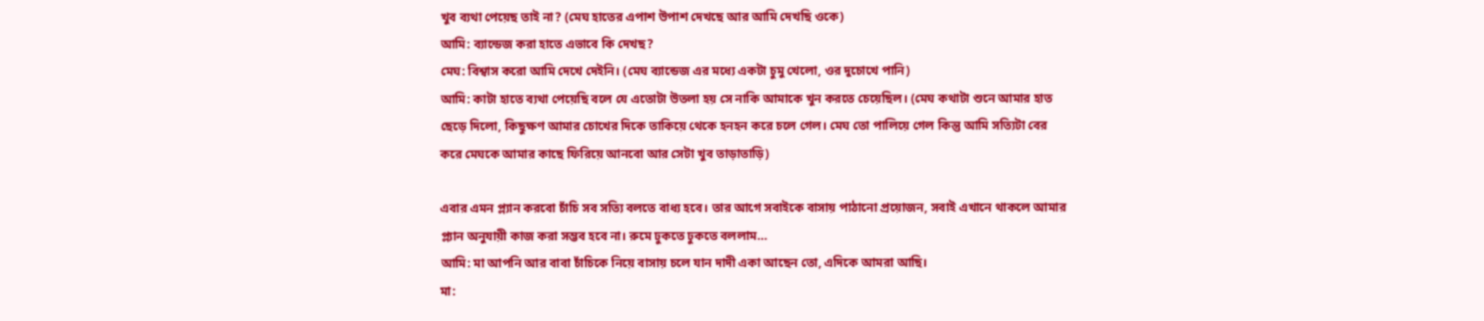খুব ব্যথা পেয়েছ তাই না? (মেঘ হাতের এপাশ উপাশ দেখছে আর আমি দেখছি ওকে)
আমি: ব্যান্ডেজ করা হাতে এভাবে কি দেখছ?
মেঘ: বিশ্বাস করো আমি দেখে দেইনি। (মেঘ ব্যান্ডেজ এর মধ্যে একটা চুমু খেলো, ওর দুচোখে পানি)
আমি: কাটা হাতে ব্যথা পেয়েছি বলে যে এতোটা উতলা হয় সে নাকি আমাকে খুন করতে চেয়েছিল। (মেঘ কথাটা শুনে আমার হাত ছেড়ে দিলো, কিছুক্ষণ আমার চোখের দিকে তাকিয়ে থেকে হনহন করে চলে গেল। মেঘ তো পালিয়ে গেল কিন্তু আমি সত্যিটা বের করে মেঘকে আমার কাছে ফিরিয়ে আনবো আর সেটা খুব তাড়াতাড়ি)

এবার এমন প্ল্যান করবো চাঁচি সব সত্যি বলতে বাধ্য হবে। তার আগে সবাইকে বাসায় পাঠানো প্রয়োজন, সবাই এখানে থাকলে আমার প্ল্যান অনুযায়ী কাজ করা সম্ভব হবে না। রুমে ঢুকতে ঢুকতে বললাম…
আমি: মা আপনি আর বাবা চাঁচিকে নিয়ে বাসায় চলে যান দাদী একা আছেন তো, এদিকে আমরা আছি।
মা: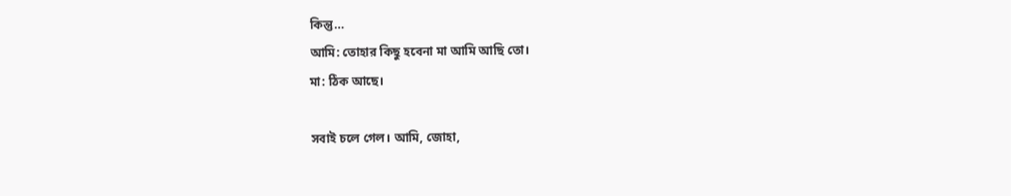কিন্তু…
আমি: তোহার কিছু হবেনা মা আমি আছি তো।
মা: ঠিক আছে।

সবাই চলে গেল। আমি, জোহা,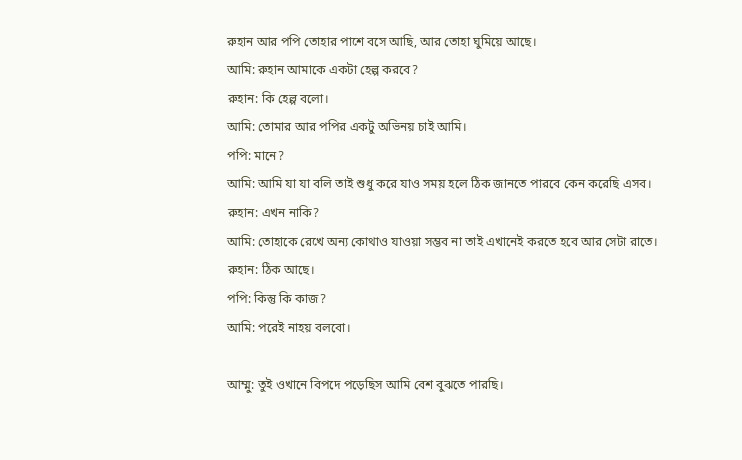রুহান আর পপি তোহার পাশে বসে আছি, আর তোহা ঘুমিয়ে আছে।
আমি: রুহান আমাকে একটা হেল্প করবে?
রুহান: কি হেল্প বলো।
আমি: তোমার আর পপির একটু অভিনয় চাই আমি।
পপি: মানে?
আমি: আমি যা যা বলি তাই শুধু করে যাও সময় হলে ঠিক জানতে পারবে কেন করেছি এসব।
রুহান: এখন নাকি?
আমি: তোহাকে রেখে অন্য কোথাও যাওয়া সম্ভব না তাই এখানেই করতে হবে আর সেটা রাতে।
রুহান: ঠিক আছে।
পপি: কিন্তু কি কাজ?
আমি: পরেই নাহয় বলবো।

আম্মু: তুই ওখানে বিপদে পড়েছিস আমি বেশ বুঝতে পারছি।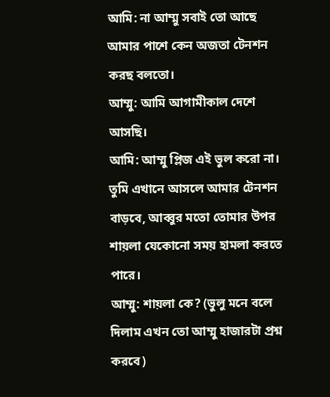আমি: না আম্মু সবাই তো আছে আমার পাশে কেন অজতা টেনশন করছ বলতো।
আম্মু: আমি আগামীকাল দেশে আসছি।
আমি: আম্মু প্লিজ এই ভুল করো না। তুমি এখানে আসলে আমার টেনশন বাড়বে, আব্বুর মতো তোমার উপর শায়লা যেকোনো সময় হামলা করতে পারে।
আম্মু: শায়লা কে? (ভুলু মনে বলে দিলাম এখন তো আম্মু হাজারটা প্রশ্ন করবে)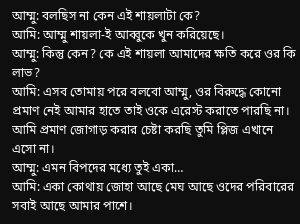আম্মু: বলছিস না কেন এই শায়লাটা কে?
আমি: আম্মু শায়লা-ই আব্বুকে খুন করিয়েছে।
আম্মু: কিন্তু কেন? কে এই শায়লা আমাদের ক্ষতি করে ওর কি লাভ?
আমি: এসব তোমায় পরে বলবো আম্মু, ওর বিরুদ্ধে কোনো প্রমাণ নেই আমার হাতে তাই ওকে এরেস্ট করাতে পারছি না। আমি প্রমাণ জোগাড় করার চেষ্টা করছি তুমি প্লিজ এখানে এসো না।
আম্মু: এমন বিপদের মধ্যে তুই একা…
আমি: একা কোথায় জোহা আছে মেঘ আছে ওদের পরিবারের সবাই আছে আমার পাশে।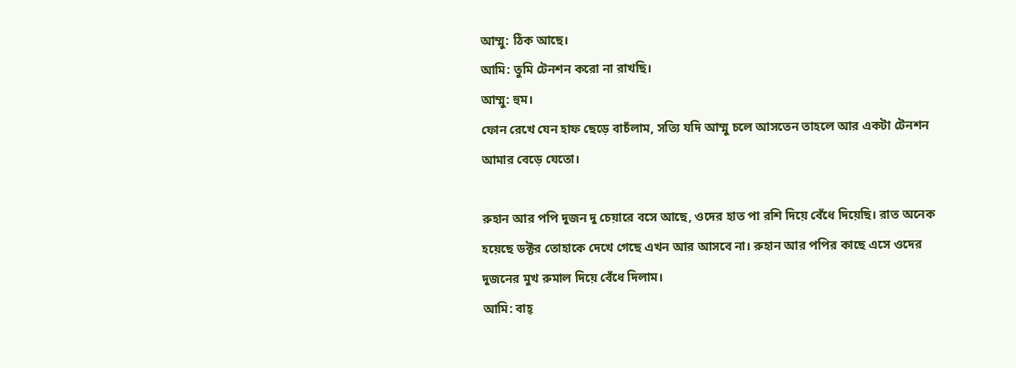আম্মু: ঠিক আছে।
আমি: তুমি টেনশন করো না রাখছি।
আম্মু: হুম।
ফোন রেখে যেন হাফ ছেড়ে বাচঁলাম, সত্যি যদি আম্মু চলে আসতেন তাহলে আর একটা টেনশন আমার বেড়ে যেতো।

রুহান আর পপি দুজন দু চেয়ারে বসে আছে, ওদের হাত পা রশি দিয়ে বেঁধে দিয়েছি। রাত অনেক হয়েছে ডক্টর তোহাকে দেখে গেছে এখন আর আসবে না। রুহান আর পপির কাছে এসে ওদের দুজনের মুখ রুমাল দিয়ে বেঁধে দিলাম।
আমি: বাহ্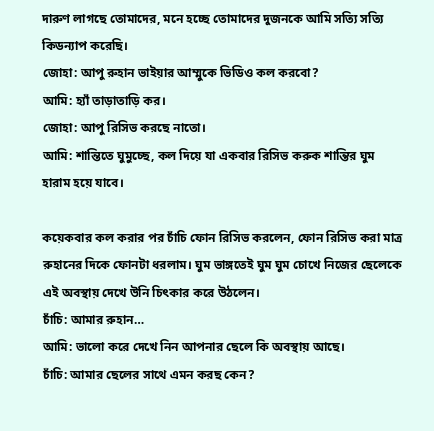দারুণ লাগছে তোমাদের, মনে হচ্ছে তোমাদের দুজনকে আমি সত্যি সত্যি কিডন্যাপ করেছি।
জোহা: আপু রুহান ভাইয়ার আম্মুকে ভিডিও কল করবো?
আমি: হ্যাঁ তাড়াতাড়ি কর।
জোহা: আপু রিসিভ করছে নাতো।
আমি: শান্তিতে ঘুমুচ্ছে, কল দিয়ে যা একবার রিসিভ করুক শান্তির ঘুম হারাম হয়ে যাবে।

কয়েকবার কল করার পর চাঁচি ফোন রিসিভ করলেন, ফোন রিসিভ করা মাত্র রুহানের দিকে ফোনটা ধরলাম। ঘুম ভাঙ্গতেই ঘুম ঘুম চোখে নিজের ছেলেকে এই অবস্থায় দেখে উনি চিৎকার করে উঠলেন।
চাঁচি: আমার রুহান…
আমি: ভালো করে দেখে নিন আপনার ছেলে কি অবস্থায় আছে।
চাঁচি: আমার ছেলের সাথে এমন করছ কেন?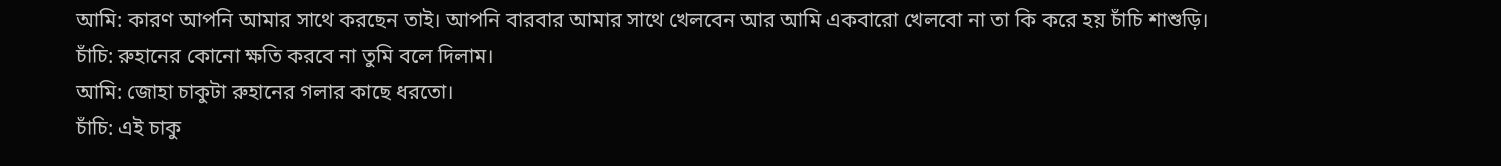আমি: কারণ আপনি আমার সাথে করছেন তাই। আপনি বারবার আমার সাথে খেলবেন আর আমি একবারো খেলবো না তা কি করে হয় চাঁচি শাশুড়ি।
চাঁচি: রুহানের কোনো ক্ষতি করবে না তুমি বলে দিলাম।
আমি: জোহা চাকুটা রুহানের গলার কাছে ধরতো।
চাঁচি: এই চাকু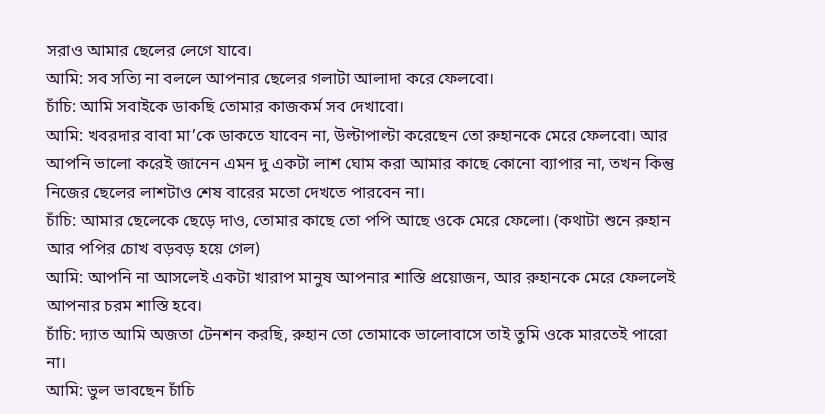সরাও আমার ছেলের লেগে যাবে।
আমি: সব সত্যি না বললে আপনার ছেলের গলাটা আলাদা করে ফেলবো।
চাঁচি: আমি সবাইকে ডাকছি তোমার কাজকর্ম সব দেখাবো।
আমি: খবরদার বাবা মা’কে ডাকতে যাবেন না, উল্টাপাল্টা করেছেন তো রুহানকে মেরে ফেলবো। আর আপনি ভালো করেই জানেন এমন দু একটা লাশ ঘোম করা আমার কাছে কোনো ব্যাপার না, তখন কিন্তু নিজের ছেলের লাশটাও শেষ বারের মতো দেখতে পারবেন না।
চাঁচি: আমার ছেলেকে ছেড়ে দাও, তোমার কাছে তো পপি আছে ওকে মেরে ফেলো। (কথাটা শুনে রুহান আর পপির চোখ বড়বড় হয়ে গেল)
আমি: আপনি না আসলেই একটা খারাপ মানুষ আপনার শাস্তি প্রয়োজন, আর রুহানকে মেরে ফেললেই আপনার চরম শাস্তি হবে।
চাঁচি: দ্যাত আমি অজতা টেনশন করছি, রুহান তো তোমাকে ভালোবাসে তাই তুমি ওকে মারতেই পারো না।
আমি: ভুল ভাবছেন চাঁচি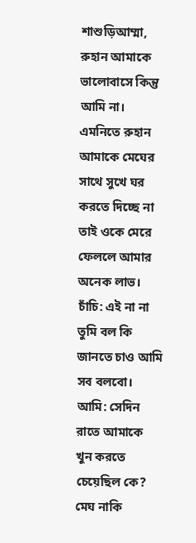শাশুড়িআম্মা, রুহান আমাকে ভালোবাসে কিন্তু আমি না। এমনিতে রুহান আমাকে মেঘের সাথে সুখে ঘর করতে দিচ্ছে না তাই ওকে মেরে ফেললে আমার অনেক লাভ।
চাঁচি: এই না না তুমি বল কি জানতে চাও আমি সব বলবো।
আমি: সেদিন রাতে আমাকে খুন করতে চেয়েছিল কে? মেঘ নাকি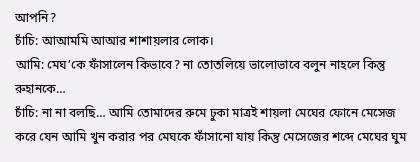আপনি?
চাঁচি: আআমমি আআর শাশায়লার লোক।
আমি: মেঘ’কে ফাঁসালেন কিভাবে? না তোতলিয়ে ভালোভাবে বলুন নাহলে কিন্তু রুহানকে…
চাঁচি: না না বলছি… আমি তোমাদের রুমে ঢুকা মাত্রই শায়লা মেঘের ফোনে মেসেজ করে যেন আমি খুন করার পর মেঘকে ফাঁসানো যায় কিন্তু মেসেজের শব্দে মেঘের ঘুম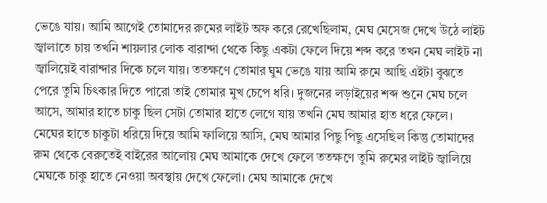ভেঙে যায়। আমি আগেই তোমাদের রুমের লাইট অফ করে রেখেছিলাম, মেঘ মেসেজ দেখে উঠে লাইট জ্বালাতে চায় তখনি শায়লার লোক বারান্দা থেকে কিছু একটা ফেলে দিয়ে শব্দ করে তখন মেঘ লাইট না জ্বালিয়েই বারান্দার দিকে চলে যায়। ততক্ষণে তোমার ঘুম ভেঙে যায় আমি রুমে আছি এইটা বুঝতে পেরে তুমি চিৎকার দিতে পারো তাই তোমার মুখ চেপে ধরি। দুজনের লড়াইয়ের শব্দ শুনে মেঘ চলে আসে, আমার হাতে চাকু ছিল সেটা তোমার হাতে লেগে যায় তখনি মেঘ আমার হাত ধরে ফেলে। মেঘের হাতে চাকুটা ধরিয়ে দিয়ে আমি ফালিয়ে আসি, মেঘ আমার পিছু পিছু এসেছিল কিন্তু তোমাদের রুম থেকে বেরুতেই বাইরের আলোয় মেঘ আমাকে দেখে ফেলে ততক্ষণে তুমি রুমের লাইট জ্বালিয়ে মেঘকে চাকু হাতে নেওয়া অবস্থায় দেখে ফেলো। মেঘ আমাকে দেখে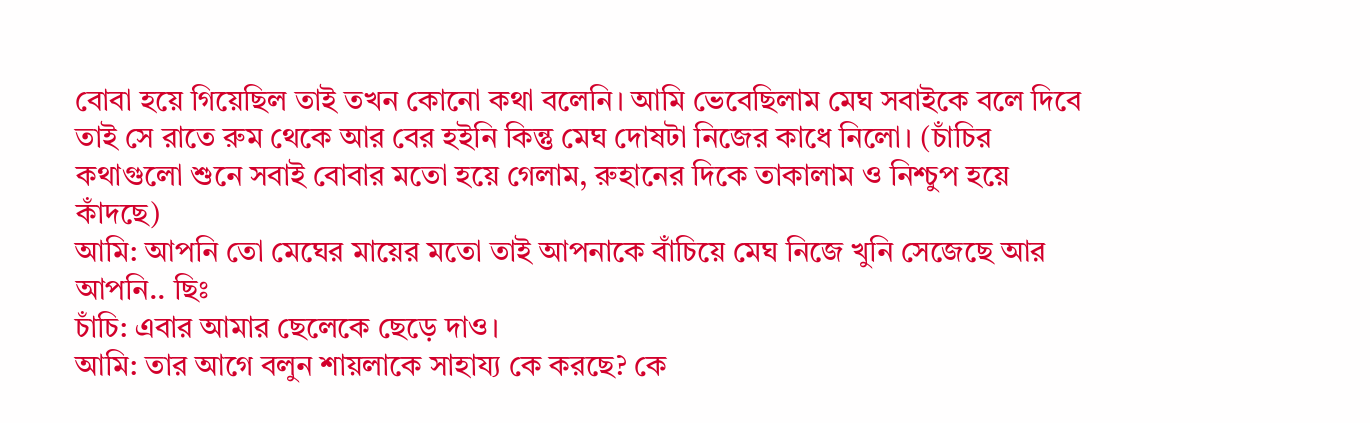বোবা হয়ে গিয়েছিল তাই তখন কোনো কথা বলেনি। আমি ভেবেছিলাম মেঘ সবাইকে বলে দিবে তাই সে রাতে রুম থেকে আর বের হইনি কিন্তু মেঘ দোষটা নিজের কাধে নিলো। (চাঁচির কথাগুলো শুনে সবাই বোবার মতো হয়ে গেলাম, রুহানের দিকে তাকালাম ও নিশ্চুপ হয়ে কাঁদছে)
আমি: আপনি তো মেঘের মায়ের মতো তাই আপনাকে বাঁচিয়ে মেঘ নিজে খুনি সেজেছে আর আপনি.. ছিঃ
চাঁচি: এবার আমার ছেলেকে ছেড়ে দাও।
আমি: তার আগে বলুন শায়লাকে সাহায্য কে করছে? কে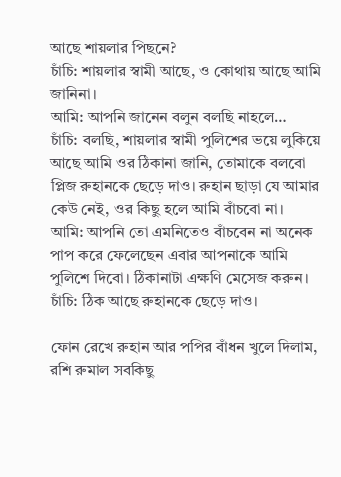আছে শায়লার পিছনে?
চাঁচি: শায়লার স্বামী আছে, ও কোথায় আছে আমি জানিনা।
আমি: আপনি জানেন বলুন বলছি নাহলে…
চাঁচি: বলছি, শায়লার স্বামী পুলিশের ভয়ে লুকিয়ে আছে আমি ওর ঠিকানা জানি, তোমাকে বলবো প্লিজ রুহানকে ছেড়ে দাও। রুহান ছাড়া যে আমার কেউ নেই, ওর কিছু হলে আমি বাঁচবো না।
আমি: আপনি তো এমনিতেও বাঁচবেন না অনেক পাপ করে ফেলেছেন এবার আপনাকে আমি পুলিশে দিবো। ঠিকানাটা এক্ষণি মেসেজ করুন।
চাঁচি: ঠিক আছে রুহানকে ছেড়ে দাও।

ফোন রেখে রুহান আর পপির বাঁধন খুলে দিলাম, রশি রুমাল সবকিছু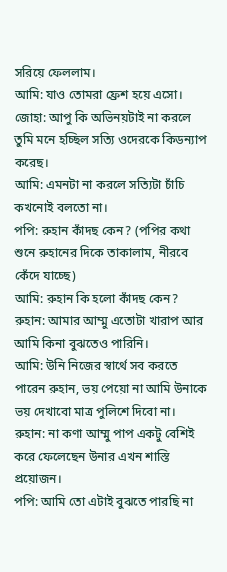সরিয়ে ফেললাম।
আমি: যাও তোমরা ফ্রেশ হয়ে এসো।
জোহা: আপু কি অভিনয়টাই না করলে তুমি মনে হচ্ছিল সত্যি ওদেরকে কিডন্যাপ করেছ।
আমি: এমনটা না করলে সত্যিটা চাঁচি কখনোই বলতো না।
পপি: রুহান কাঁদছ কেন? (পপির কথা শুনে রুহানের দিকে তাকালাম, নীরবে কেঁদে যাচ্ছে)
আমি: রুহান কি হলো কাঁদছ কেন?
রুহান: আমার আম্মু এতোটা খারাপ আর আমি কিনা বুঝতেও পারিনি।
আমি: উনি নিজের স্বার্থে সব করতে পারেন রুহান, ভয় পেয়ো না আমি উনাকে ভয় দেখাবো মাত্র পুলিশে দিবো না।
রুহান: না কণা আম্মু পাপ একটু বেশিই করে ফেলেছেন উনার এখন শাস্তি প্রয়োজন।
পপি: আমি তো এটাই বুঝতে পারছি না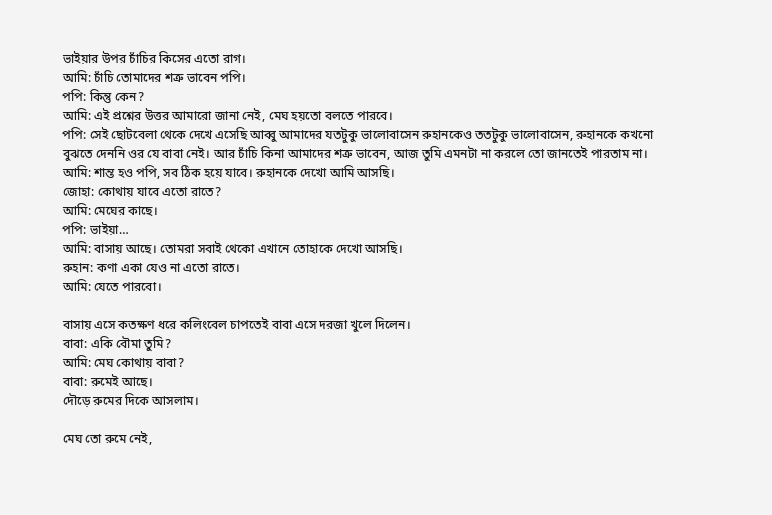ভাইয়ার উপর চাঁচির কিসের এতো রাগ।
আমি: চাঁচি তোমাদের শত্রু ভাবেন পপি।
পপি: কিন্তু কেন?
আমি: এই প্রশ্নের উত্তর আমারো জানা নেই, মেঘ হয়তো বলতে পারবে।
পপি: সেই ছোটবেলা থেকে দেখে এসেছি আব্বু আমাদের যতটুকু ভালোবাসেন রুহানকেও ততটুকু ভালোবাসেন, রুহানকে কখনো বুঝতে দেননি ওর যে বাবা নেই। আর চাঁচি কিনা আমাদের শত্রু ভাবেন, আজ তুমি এমনটা না করলে তো জানতেই পারতাম না।
আমি: শান্ত হও পপি, সব ঠিক হয়ে যাবে। রুহানকে দেখো আমি আসছি।
জোহা: কোথায় যাবে এতো রাতে?
আমি: মেঘের কাছে।
পপি: ভাইয়া…
আমি: বাসায় আছে। তোমরা সবাই থেকো এখানে তোহাকে দেখো আসছি।
রুহান: কণা একা যেও না এতো রাতে।
আমি: যেতে পারবো।

বাসায় এসে কতক্ষণ ধরে কলিংবেল চাপতেই বাবা এসে দরজা খুলে দিলেন।
বাবা: একি বৌমা তুমি?
আমি: মেঘ কোথায় বাবা?
বাবা: রুমেই আছে।
দৌড়ে রুমের দিকে আসলাম।

মেঘ তো রুমে নেই,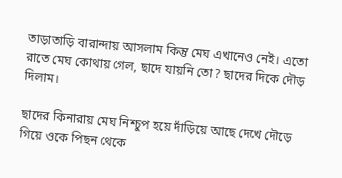তাড়াতাড়ি বারান্দায় আসলাম কিন্তু মেঘ এখানেও নেই। এতো রাতে মেঘ কোথায় গেল, ছাদে যায়নি তো? ছাদের দিকে দৌড় দিলাম।

ছাদের কিনারায় মেঘ নিশ্চুপ হয়ে দাঁড়িয়ে আছে দেখে দৌড়ে গিয়ে ওকে পিছন থেকে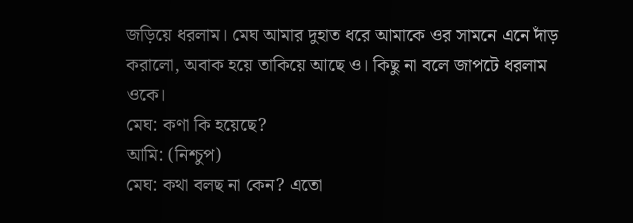জড়িয়ে ধরলাম। মেঘ আমার দুহাত ধরে আমাকে ওর সামনে এনে দাঁড় করালো, অবাক হয়ে তাকিয়ে আছে ও। কিছু না বলে জাপটে ধরলাম ওকে।
মেঘ: কণা কি হয়েছে?
আমি: (নিশ্চুপ)
মেঘ: কথা বলছ না কেন? এতো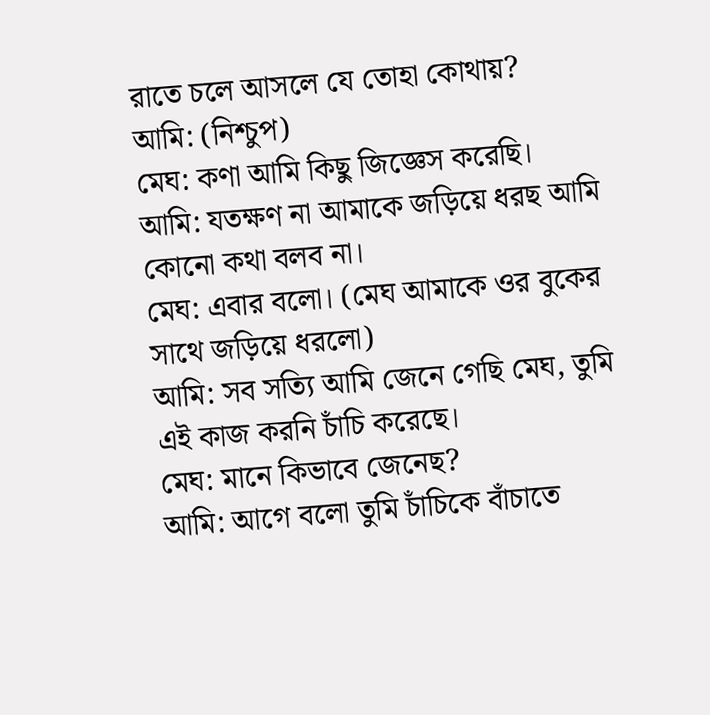রাতে চলে আসলে যে তোহা কোথায়?
আমি: (নিশ্চুপ)
মেঘ: কণা আমি কিছু জিজ্ঞেস করেছি।
আমি: যতক্ষণ না আমাকে জড়িয়ে ধরছ আমি কোনো কথা বলব না।
মেঘ: এবার বলো। (মেঘ আমাকে ওর বুকের সাথে জড়িয়ে ধরলো)
আমি: সব সত্যি আমি জেনে গেছি মেঘ, তুমি এই কাজ করনি চাঁচি করেছে।
মেঘ: মানে কিভাবে জেনেছ?
আমি: আগে বলো তুমি চাঁচিকে বাঁচাতে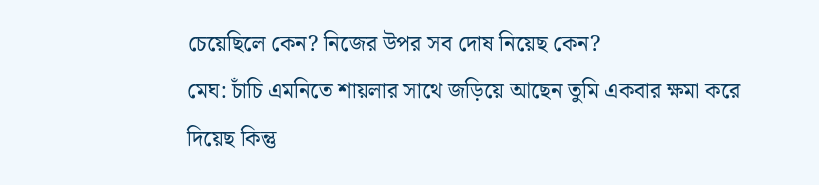চেয়েছিলে কেন? নিজের উপর সব দোষ নিয়েছ কেন?
মেঘ: চাঁচি এমনিতে শায়লার সাথে জড়িয়ে আছেন তুমি একবার ক্ষমা করে দিয়েছ কিন্তু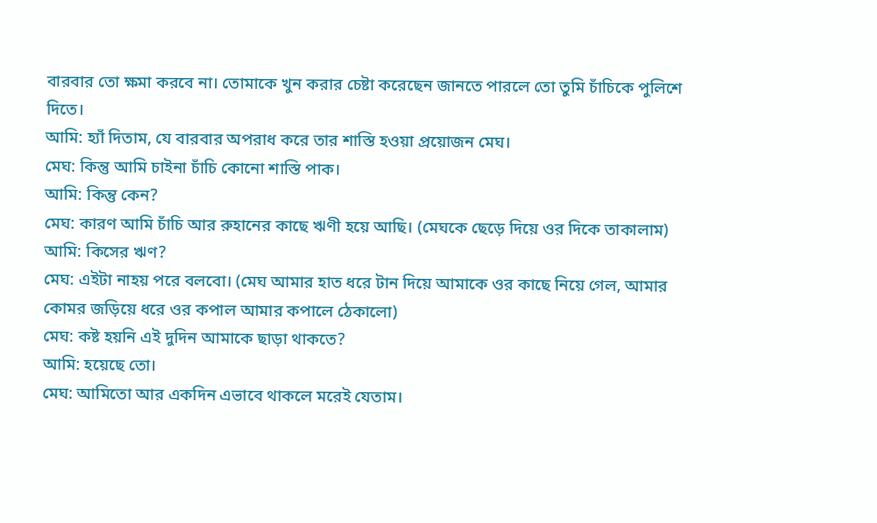বারবার তো ক্ষমা করবে না। তোমাকে খুন করার চেষ্টা করেছেন জানতে পারলে তো তুমি চাঁচিকে পুলিশে দিতে।
আমি: হ্যাঁ দিতাম, যে বারবার অপরাধ করে তার শাস্তি হওয়া প্রয়োজন মেঘ।
মেঘ: কিন্তু আমি চাইনা চাঁচি কোনো শাস্তি পাক।
আমি: কিন্তু কেন?
মেঘ: কারণ আমি চাঁচি আর রুহানের কাছে ঋণী হয়ে আছি। (মেঘকে ছেড়ে দিয়ে ওর দিকে তাকালাম)
আমি: কিসের ঋণ?
মেঘ: এইটা নাহয় পরে বলবো। (মেঘ আমার হাত ধরে টান দিয়ে আমাকে ওর কাছে নিয়ে গেল, আমার কোমর জড়িয়ে ধরে ওর কপাল আমার কপালে ঠেকালো)
মেঘ: কষ্ট হয়নি এই দুদিন আমাকে ছাড়া থাকতে?
আমি: হয়েছে তো।
মেঘ: আমিতো আর একদিন এভাবে থাকলে মরেই যেতাম।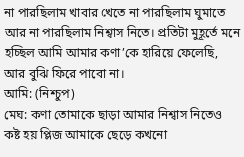না পারছিলাম খাবার খেতে না পারছিলাম ঘুমাতে আর না পারছিলাম নিশ্বাস নিতে। প্রতিটা মুহূর্তে মনে হচ্ছিল আমি আমার কণা’কে হারিয়ে ফেলেছি, আর বুঝি ফিরে পাবো না।
আমি: (নিশ্চুপ)
মেঘ: কণা তোমাকে ছাড়া আমার নিশ্বাস নিতেও কষ্ট হয় প্লিজ আমাকে ছেড়ে কখনো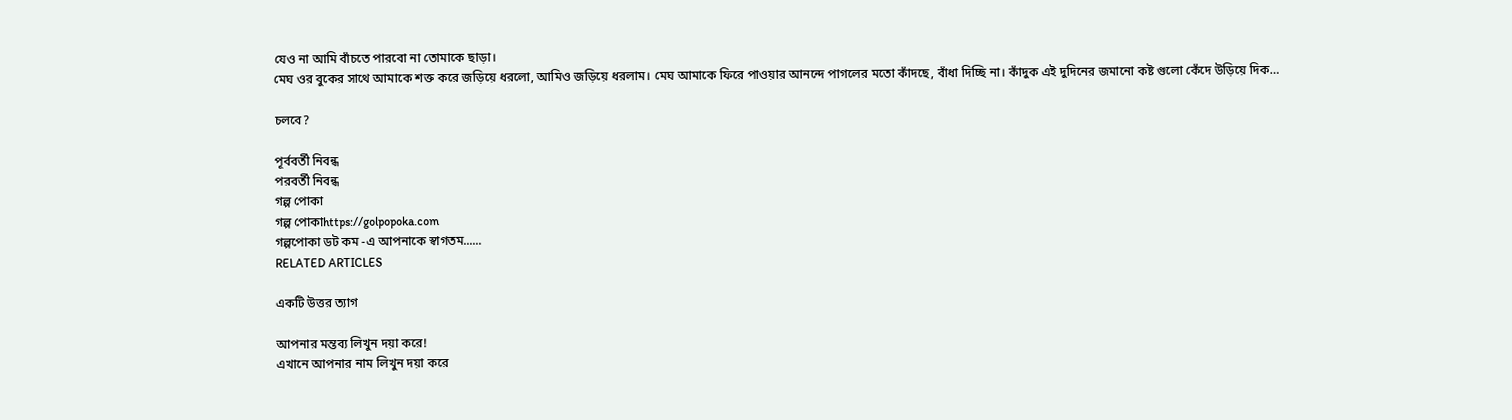যেও না আমি বাঁচতে পারবো না তোমাকে ছাড়া।
মেঘ ওর বুকের সাথে আমাকে শক্ত করে জড়িয়ে ধরলো, আমিও জড়িয়ে ধরলাম। মেঘ আমাকে ফিরে পাওয়ার আনন্দে পাগলের মতো কাঁদছে, বাঁধা দিচ্ছি না। কাঁদুক এই দুদিনের জমানো কষ্ট গুলো কেঁদে উড়িয়ে দিক…

চলবে?

পূর্ববর্তী নিবন্ধ
পরবর্তী নিবন্ধ
গল্প পোকা
গল্প পোকাhttps://golpopoka.com
গল্পপোকা ডট কম -এ আপনাকে স্বাগতম......
RELATED ARTICLES

একটি উত্তর ত্যাগ

আপনার মন্তব্য লিখুন দয়া করে!
এখানে আপনার নাম লিখুন দয়া করে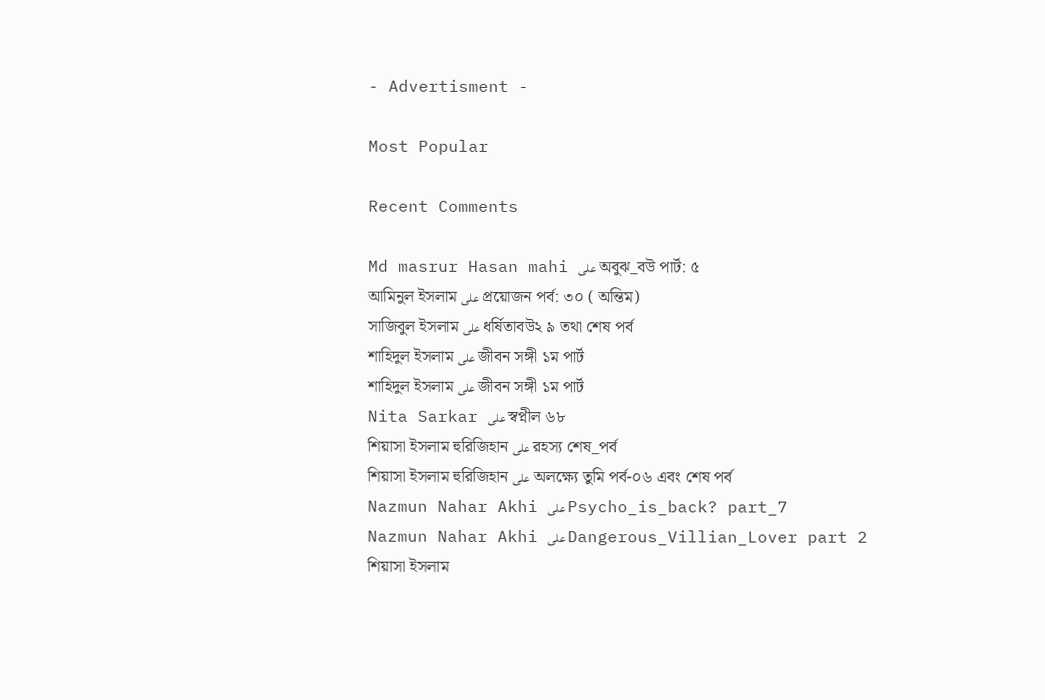- Advertisment -

Most Popular

Recent Comments

Md masrur Hasan mahi على অবুঝ_বউ পার্ট: ৫
আমিনুল ইসলাম على প্রয়োজন পর্ব: ৩০ ( অন্তিম)
সাজিবুল ইসলাম على ধর্ষিতাবউ২ ৯ তথা শেষ পর্ব
শাহিদুল ইসলাম على জীবন সঙ্গী ১ম পার্ট
শাহিদুল ইসলাম على জীবন সঙ্গী ১ম পার্ট
Nita Sarkar على স্বপ্নীল ৬৮
শিয়াসা ইসলাম হুরিজিহান على রহস্য শেষ_পর্ব
শিয়াসা ইসলাম হুরিজিহান على অলক্ষ্যে তুমি পর্ব-০৬ এবং শেষ পর্ব
Nazmun Nahar Akhi على Psycho_is_back? part_7
Nazmun Nahar Akhi على Dangerous_Villian_Lover part 2
শিয়াসা ইসলাম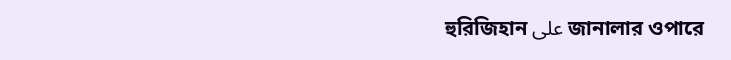হুরিজিহান على জানালার ওপারে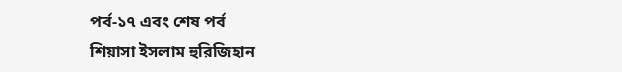পর্ব-১৭ এবং শেষ পর্ব
শিয়াসা ইসলাম হুরিজিহান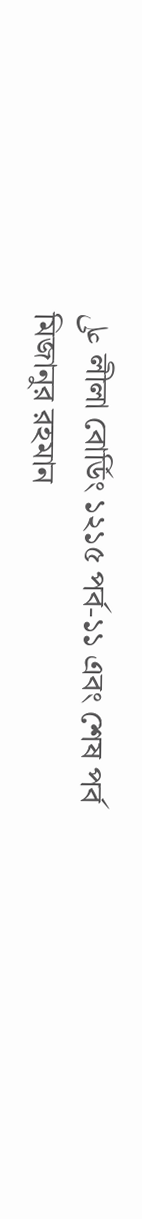على লীলা বোর্ডিং ১২১৫ পর্ব-১১ এবং শেষ পর্ব
মিজানুর রহমান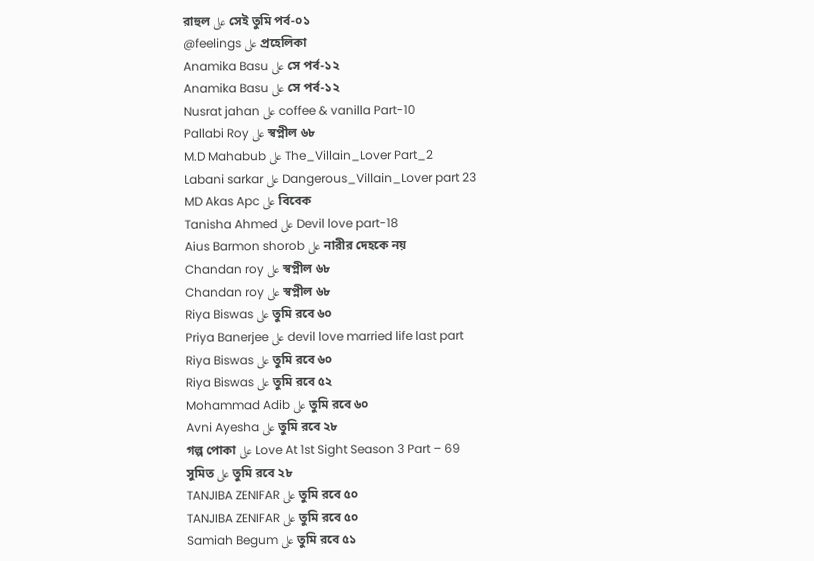রাহুল على সেই তুমি পর্ব-০১
@feelings على প্রহেলিকা
Anamika Basu على সে পর্ব-১২
Anamika Basu على সে পর্ব-১২
Nusrat jahan على coffee & vanilla Part-10
Pallabi Roy على স্বপ্নীল ৬৮
M.D Mahabub على The_Villain_Lover Part_2
Labani sarkar على Dangerous_Villain_Lover part 23
MD Akas Apc على বিবেক
Tanisha Ahmed على Devil love part-18
Aius Barmon shorob على নারীর দেহকে নয়
Chandan roy على স্বপ্নীল ৬৮
Chandan roy على স্বপ্নীল ৬৮
Riya Biswas على তুমি রবে ৬০
Priya Banerjee على devil love married life last part
Riya Biswas على তুমি রবে ৬০
Riya Biswas على তুমি রবে ৫২
Mohammad Adib على তুমি রবে ৬০
Avni Ayesha على তুমি রবে ২৮
গল্প পোকা على Love At 1st Sight Season 3 Part – 69
সুমিত على তুমি রবে ২৮
TANJIBA ZENIFAR على তুমি রবে ৫০
TANJIBA ZENIFAR على তুমি রবে ৫০
Samiah Begum على তুমি রবে ৫১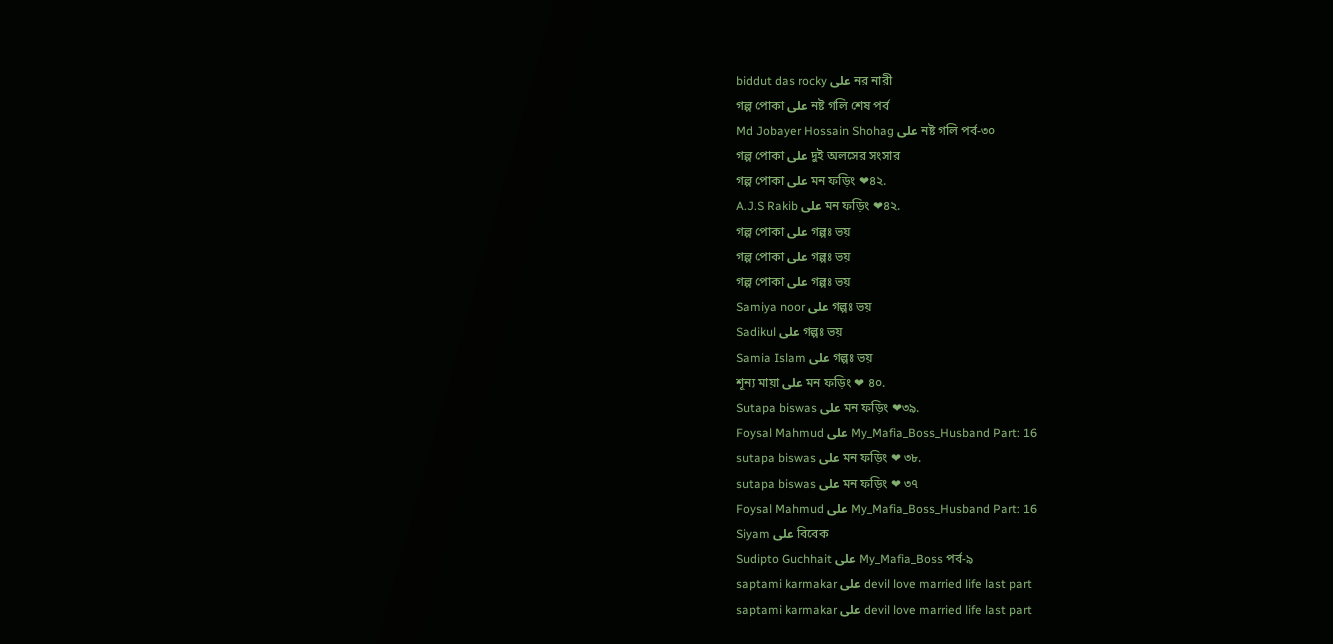biddut das rocky على নর নারী
গল্প পোকা على নষ্ট গলি শেষ পর্ব
Md Jobayer Hossain Shohag على নষ্ট গলি পর্ব-৩০
গল্প পোকা على দুই অলসের সংসার
গল্প পোকা على মন ফড়িং ❤৪২.
A.J.S Rakib على মন ফড়িং ❤৪২.
গল্প পোকা على গল্পঃ ভয়
গল্প পোকা على গল্পঃ ভয়
গল্প পোকা على গল্পঃ ভয়
Samiya noor على গল্পঃ ভয়
Sadikul على গল্পঃ ভয়
Samia Islam على গল্পঃ ভয়
শূন্য মায়া على মন ফড়িং ❤ ৪০.
Sutapa biswas على মন ফড়িং ❤৩৯.
Foysal Mahmud على My_Mafia_Boss_Husband Part: 16
sutapa biswas على মন ফড়িং ❤ ৩৮.
sutapa biswas على মন ফড়িং ❤ ৩৭
Foysal Mahmud على My_Mafia_Boss_Husband Part: 16
Siyam على বিবেক
Sudipto Guchhait على My_Mafia_Boss পর্ব-৯
saptami karmakar على devil love married life last part
saptami karmakar على devil love married life last part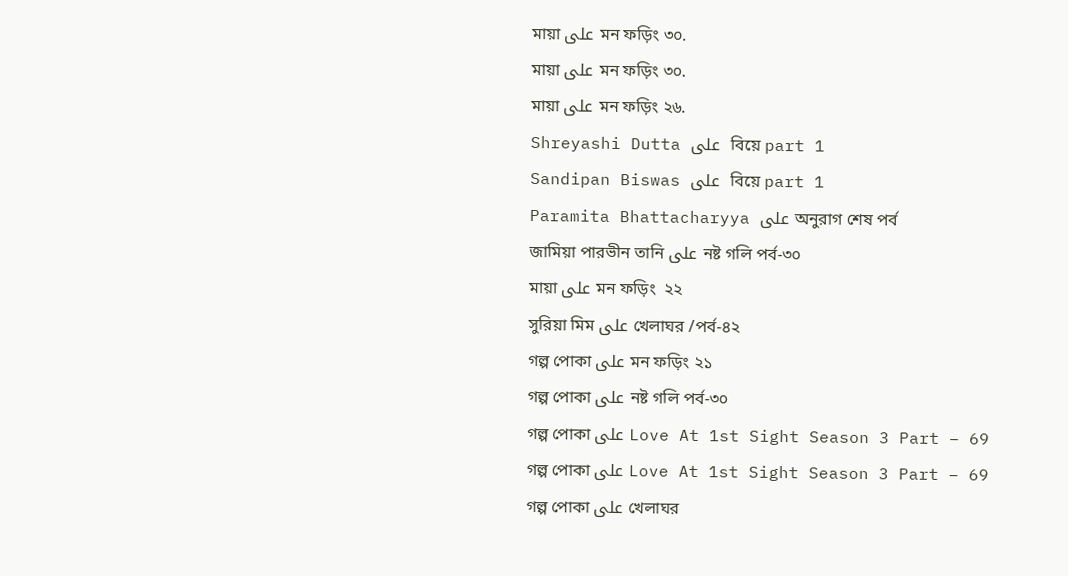মায়া على মন ফড়িং ৩০.
মায়া على মন ফড়িং ৩০.
মায়া على মন ফড়িং ২৬.
Shreyashi Dutta على  বিয়ে part 1
Sandipan Biswas على  বিয়ে part 1
Paramita Bhattacharyya على অনুরাগ শেষ পর্ব
জামিয়া পারভীন তানি على নষ্ট গলি পর্ব-৩০
মায়া على মন ফড়িং  ২২
সুরিয়া মিম على খেলাঘর /পর্ব-৪২
গল্প পোকা على মন ফড়িং ২১
গল্প পোকা على নষ্ট গলি পর্ব-৩০
গল্প পোকা على Love At 1st Sight Season 3 Part – 69
গল্প পোকা على Love At 1st Sight Season 3 Part – 69
গল্প পোকা على খেলাঘর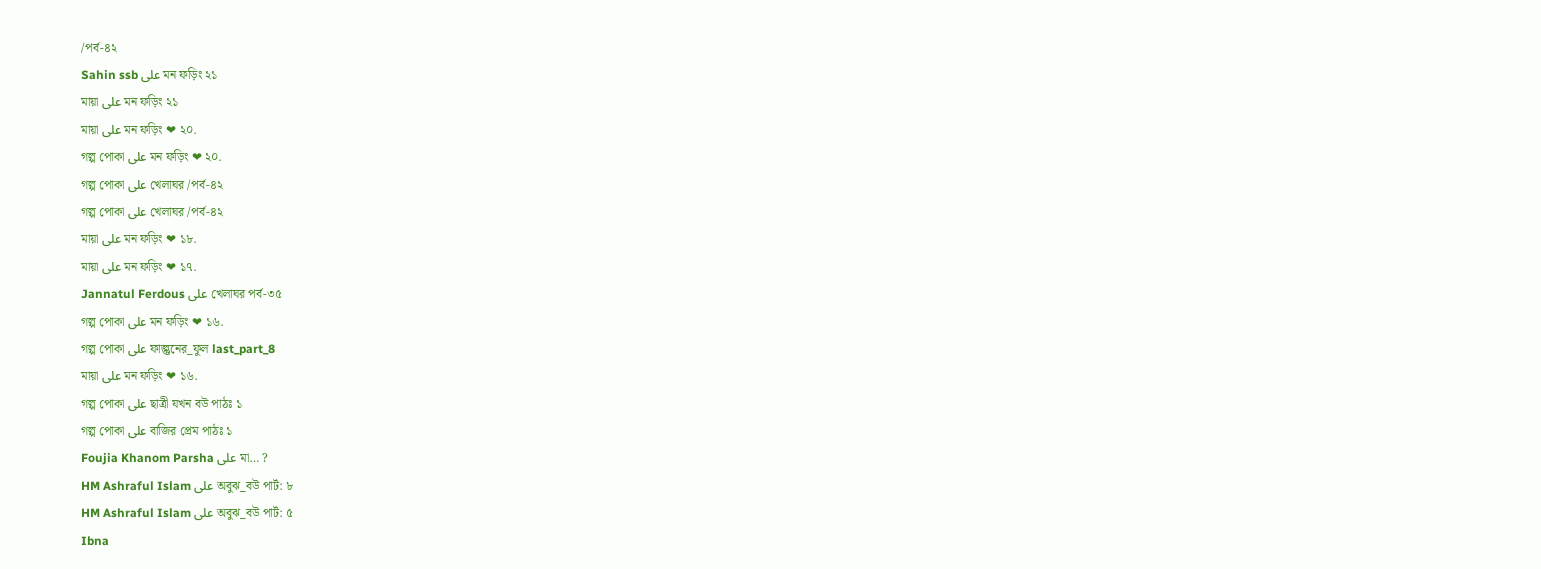/পর্ব-৪২
Sahin ssb على মন ফড়িং ২১
মায়া على মন ফড়িং ২১
মায়া على মন ফড়িং ❤ ২০.
গল্প পোকা على মন ফড়িং ❤ ২০.
গল্প পোকা على খেলাঘর /পর্ব-৪২
গল্প পোকা على খেলাঘর /পর্ব-৪২
মায়া على মন ফড়িং ❤ ১৮.
মায়া على মন ফড়িং ❤ ১৭.
Jannatul Ferdous على খেলাঘর পর্ব-৩৫
গল্প পোকা على মন ফড়িং ❤ ১৬.
গল্প পোকা على ফাল্গুনের_ফুল last_part_8
মায়া على মন ফড়িং ❤ ১৬.
গল্প পোকা على ছাত্রী যখন বউ পাঠঃ ১
গল্প পোকা على বাজির প্রেম পাঠঃ ১
Foujia Khanom Parsha على মা… ?
HM Ashraful Islam على অবুঝ_বউ পার্ট: ৮
HM Ashraful Islam على অবুঝ_বউ পার্ট: ৫
Ibna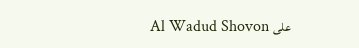Al Wadud Shovon على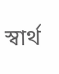স্বার্থ